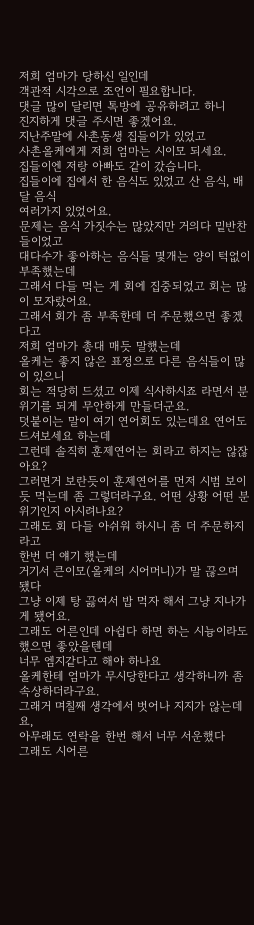저희 엄마가 당하신 일인데
객관적 시각으로 조언이 필요합니다.
댓글 많이 달리면 톡방에 공유하려고 하니
진지하게 댓글 주시면 좋겠어요.
지난주말에 사촌동생 집들이가 있었고
사촌올케에게 저희 엄마는 시이모 되세요.
집들이엔 저랑 아빠도 같이 갔습니다.
집들이에 집에서 한 음식도 있었고 산 음식, 배달 음식
여러가지 있었어요.
문제는 음식 가짓수는 많았지만 거의다 밑반찬들이었고
대다수가 좋아하는 음식들 몇개는 양이 턱없이 부족했는데
그래서 다들 먹는 게 회에 집중되었고 회는 많이 모자랐어요.
그래서 회가 좀 부족한데 더 주문했으면 좋겠다고
저희 엄마가 총대 매듯 말했는데
올케는 좋지 않은 표정으로 다른 음식들이 많이 있으니
회는 적당히 드셨고 이제 식사하시죠 라면서 분위기를 되게 무안하게 만들더군요.
덧붙이는 말이 여기 연어회도 있는데요 연어도 드셔보세요 하는데
그런데 솔직히 훈제연어는 회라고 하지는 않잖아요?
그러면거 보란듯이 훈제연어를 먼저 시범 보이듯 먹는데 좀 그렇더라구요. 어떤 상황 어떤 분위기인지 아시려나요?
그래도 회 다들 아쉬워 하시니 좀 더 주문하지 라고
한번 더 얘기 했는데
거기서 큰이모(올케의 시어머니)가 말 끊으며 됐다
그냥 이제 탕 끓여서 밥 먹자 해서 그냥 지나가게 됐어요.
그래도 어른인데 아쉽다 하면 하는 시늉이라도 했으면 좋았을텐데
너무 엠지같다고 해야 하나요
올케한테 엄마가 무시당한다고 생각하니까 좀 속상하더라구요.
그래거 며칠째 생각에서 벗어나 지지가 않는데요,
아무래도 연락을 한번 해서 너무 서운했다
그래도 시어른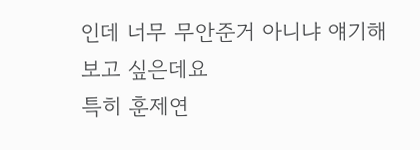인데 너무 무안준거 아니냐 얘기해 보고 싶은데요
특히 훈제연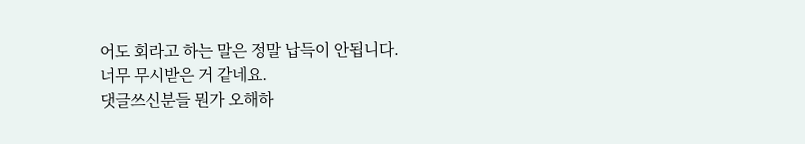어도 회라고 하는 말은 정말 납득이 안됩니다.
너무 무시받은 거 같네요.
댓글쓰신분들 뭔가 오해하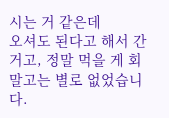시는 거 같은데
오셔도 된다고 해서 간 거고, 정말 먹을 게 회 말고는 별로 없었습니다.